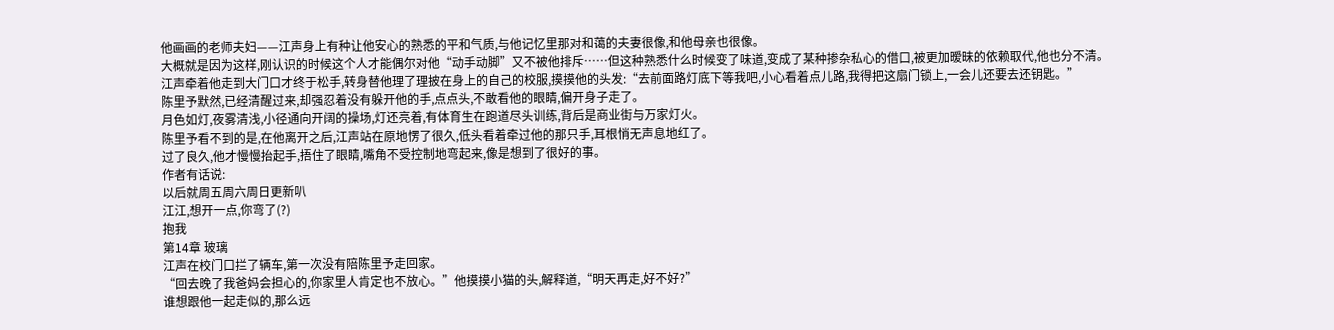他画画的老师夫妇——江声身上有种让他安心的熟悉的平和气质,与他记忆里那对和蔼的夫妻很像,和他母亲也很像。
大概就是因为这样,刚认识的时候这个人才能偶尔对他“动手动脚”又不被他排斥……但这种熟悉什么时候变了味道,变成了某种掺杂私心的借口,被更加暧昧的依赖取代,他也分不清。
江声牵着他走到大门口才终于松手,转身替他理了理披在身上的自己的校服,摸摸他的头发:“去前面路灯底下等我吧,小心看着点儿路,我得把这扇门锁上,一会儿还要去还钥匙。”
陈里予默然,已经清醒过来,却强忍着没有躲开他的手,点点头,不敢看他的眼睛,偏开身子走了。
月色如灯,夜雾清浅,小径通向开阔的操场,灯还亮着,有体育生在跑道尽头训练,背后是商业街与万家灯火。
陈里予看不到的是,在他离开之后,江声站在原地愣了很久,低头看着牵过他的那只手,耳根悄无声息地红了。
过了良久,他才慢慢抬起手,捂住了眼睛,嘴角不受控制地弯起来,像是想到了很好的事。
作者有话说:
以后就周五周六周日更新叭
江江,想开一点,你弯了(?)
抱我
第14章 玻璃
江声在校门口拦了辆车,第一次没有陪陈里予走回家。
“回去晚了我爸妈会担心的,你家里人肯定也不放心。”他摸摸小猫的头,解释道,“明天再走,好不好?”
谁想跟他一起走似的,那么远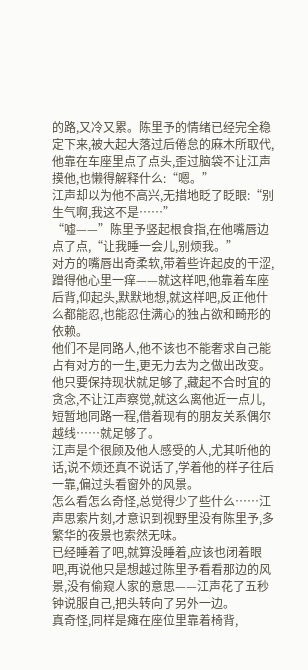的路,又冷又累。陈里予的情绪已经完全稳定下来,被大起大落过后倦怠的麻木所取代,他靠在车座里点了点头,歪过脑袋不让江声摸他,也懒得解释什么:“嗯。”
江声却以为他不高兴,无措地眨了眨眼:“别生气啊,我这不是……”
“嘘——”陈里予竖起根食指,在他嘴唇边点了点,“让我睡一会儿,别烦我。”
对方的嘴唇出奇柔软,带着些许起皮的干涩,蹭得他心里一痒——就这样吧,他靠着车座后背,仰起头,默默地想,就这样吧,反正他什么都能忍,也能忍住满心的独占欲和畸形的依赖。
他们不是同路人,他不该也不能奢求自己能占有对方的一生,更无力去为之做出改变。他只要保持现状就足够了,藏起不合时宜的贪念,不让江声察觉,就这么离他近一点儿,短暂地同路一程,借着现有的朋友关系偶尔越线……就足够了。
江声是个很顾及他人感受的人,尤其听他的话,说不烦还真不说话了,学着他的样子往后一靠,偏过头看窗外的风景。
怎么看怎么奇怪,总觉得少了些什么……江声思索片刻,才意识到视野里没有陈里予,多繁华的夜景也索然无味。
已经睡着了吧,就算没睡着,应该也闭着眼吧,再说他只是想越过陈里予看看那边的风景,没有偷窥人家的意思——江声花了五秒钟说服自己,把头转向了另外一边。
真奇怪,同样是瘫在座位里靠着椅背,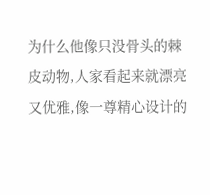为什么他像只没骨头的棘皮动物,人家看起来就漂亮又优雅,像一尊精心设计的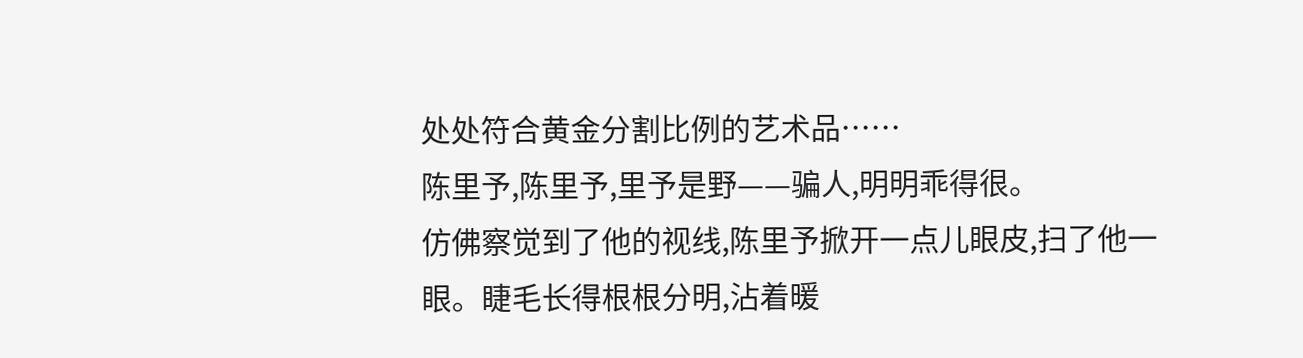处处符合黄金分割比例的艺术品……
陈里予,陈里予,里予是野——骗人,明明乖得很。
仿佛察觉到了他的视线,陈里予掀开一点儿眼皮,扫了他一眼。睫毛长得根根分明,沾着暖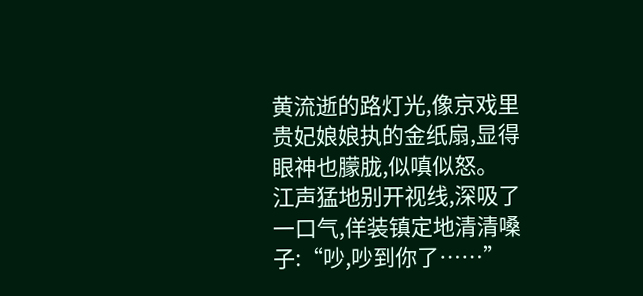黄流逝的路灯光,像京戏里贵妃娘娘执的金纸扇,显得眼神也朦胧,似嗔似怒。
江声猛地别开视线,深吸了一口气,佯装镇定地清清嗓子:“吵,吵到你了……”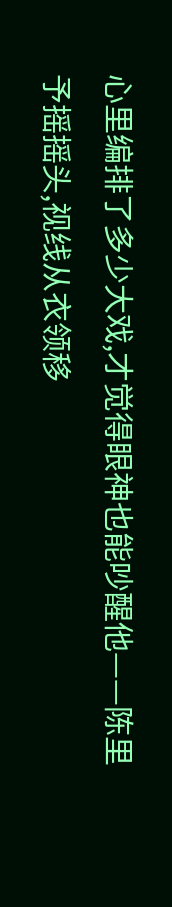心里编排了多少大戏,才觉得眼神也能吵醒他——陈里予摇摇头,视线从衣领移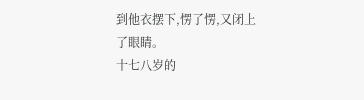到他衣摆下,愣了愣,又闭上了眼睛。
十七八岁的